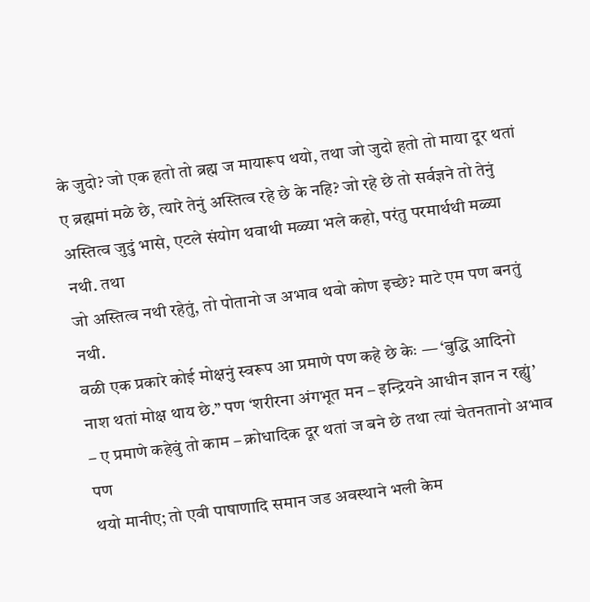के जुदो? जो एक हतो तो ब्रह्म ज मायारूप थयो, तथा जो जुदो हतो तो माया दूर थतां
ए ब्रह्ममां मळे छे, त्यारे तेनुं अस्तित्व रहे छे के नहि? जो रहे छे तो सर्वज्ञने तो तेनुं
अस्तित्व जुदुं भासे, एटले संयोग थवाथी मळ्या भले कहो, परंतु परमार्थथी मळ्या नथी. तथा
जो अस्तित्व नथी रहेतुं, तो पोतानो ज अभाव थवो कोण इच्छे? माटे एम पण बनतुं नथी.
वळी एक प्रकारे कोई मोक्षनुं स्वरूप आ प्रमाणे पण कहे छे केः — ‘बुद्धि आदिनो
नाश थतां मोक्ष थाय छे.’’ पण ‘शरीरना अंगभूत मन – इन्द्रियने आधीन ज्ञान न रह्युं’
– ए प्रमाणे कहेवुं तो काम – क्रोधादिक दूर थतां ज बने छे तथा त्यां चेतनतानो अभाव पण
थयो मानीए; तो एवी पाषाणादि समान जड अवस्थाने भली केम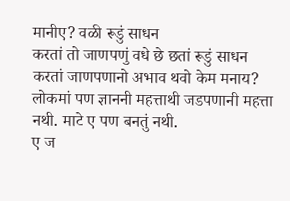मानीए? वळी रूडुं साधन
करतां तो जाणपणुं वधे छे छतां रूडुं साधन करतां जाणपणानो अभाव थवो केम मनाय?
लोकमां पण ज्ञाननी महत्ताथी जडपणानी महत्ता नथी. माटे ए पण बनतुं नथी.
ए ज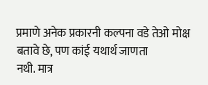प्रमाणे अनेक प्रकारनी कल्पना वडे तेओ मोक्ष बतावे छे, पण कांई यथार्थ जाणता
नथी. मात्र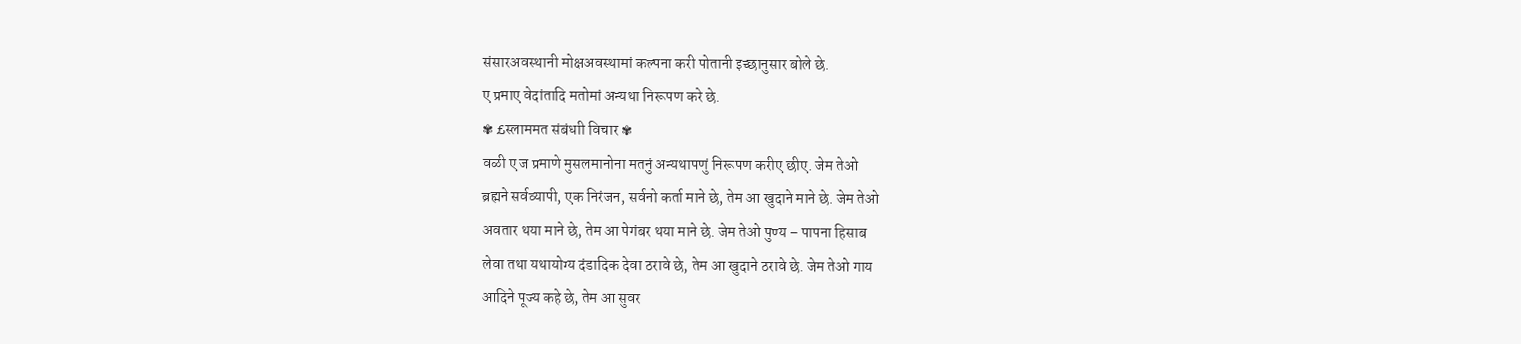संसारअवस्थानी मोक्षअवस्थामां कल्पना करी पोतानी इच्छानुसार बोले छे.
ए प्रमाए वेदांतादि मतोमां अन्यथा निरूपण करे छे.
✾ £स्लाममत संबंधाी विचार ✾
वळी ए ज प्रमाणे मुसलमानोना मतनुं अन्यथापणुं निरूपण करीए छीए. जेम तेओ
ब्रह्मने सर्वव्यापी, एक निरंजन, सर्वनो कर्ता माने छे, तेम आ खुदाने माने छे. जेम तेओ
अवतार थया माने छे, तेम आ पेगंबर थया माने छे. जेम तेओ पुण्य – पापना हिसाब
लेवा तथा यथायोग्य दंडादिक देवा ठरावे छे, तेम आ खुदाने ठरावे छे. जेम तेओ गाय
आदिने पूज्य कहे छे, तेम आ सुवर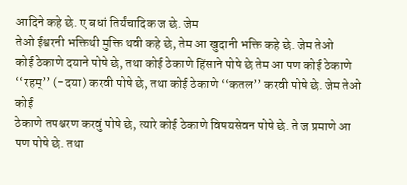आदिने कहे छे. ए बधां तिर्यंचादिक ज छे. जेम
तेओ ईश्वरनी भक्तिथी मुक्ति थवी कहे छे, तेम आ खुदानी भक्ति कहे छे. जेम तेओ
कोई ठेकाणे दयाने पोषे छे, तथा कोई ठेकाणे हिंसाने पोषे छे तेम आ पण कोई ठेकाणे
‘‘रहम्’’ (-दया) करवी पोषे छे, तथा कोई ठेकाणे ‘‘कतल’’ करवी पोषे छे. जेम तेओ कोई
ठेकाणे तपश्चरण करवुं पोषे छे, त्यारे कोई ठेकाणे विषयसेवन पोषे छे. ते ज प्रमाणे आ
पण पोषे छे. तथा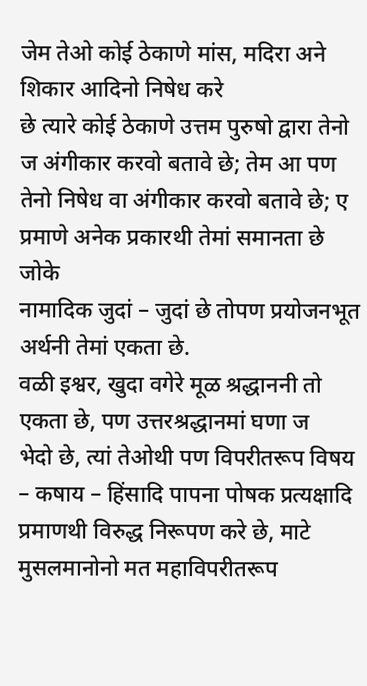जेम तेओ कोई ठेकाणे मांस, मदिरा अने शिकार आदिनो निषेध करे
छे त्यारे कोई ठेकाणे उत्तम पुरुषो द्वारा तेनो ज अंगीकार करवो बतावे छे; तेम आ पण
तेनो निषेध वा अंगीकार करवो बतावे छे; ए प्रमाणे अनेक प्रकारथी तेमां समानता छे जोके
नामादिक जुदां – जुदां छे तोपण प्रयोजनभूत अर्थनी तेमां एकता छे.
वळी इश्वर, खुदा वगेरे मूळ श्रद्धाननी तो एकता छे, पण उत्तरश्रद्धानमां घणा ज
भेदो छे, त्यां तेओथी पण विपरीतरूप विषय – कषाय – हिंसादि पापना पोषक प्रत्यक्षादि
प्रमाणथी विरुद्ध निरूपण करे छे, माटे मुसलमानोनो मत महाविपरीतरूप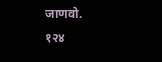जाणवो.
१२४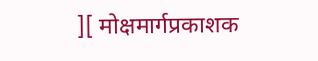][ मोक्षमार्गप्रकाशक